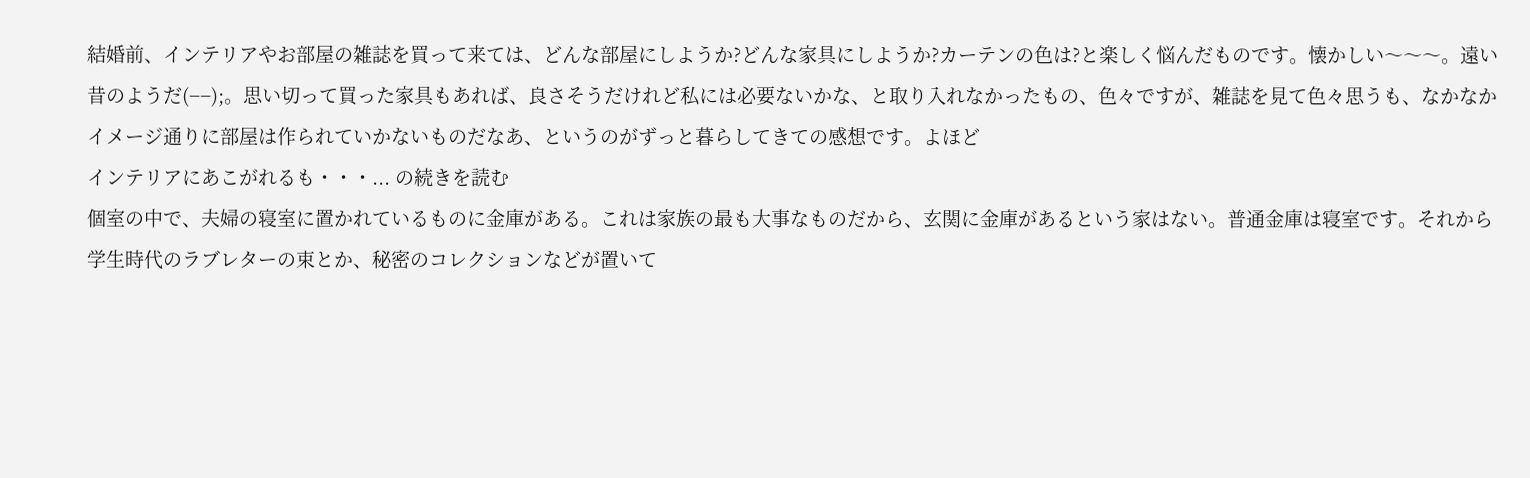結婚前、インテリアやお部屋の雑誌を買って来ては、どんな部屋にしようか?どんな家具にしようか?カーテンの色は?と楽しく悩んだものです。懐かしい〜〜〜。遠い昔のようだ(−−);。思い切って買った家具もあれば、良さそうだけれど私には必要ないかな、と取り入れなかったもの、色々ですが、雑誌を見て色々思うも、なかなかイメージ通りに部屋は作られていかないものだなあ、というのがずっと暮らしてきての感想です。よほど
インテリアにあこがれるも・・・... の続きを読む
個室の中で、夫婦の寝室に置かれているものに金庫がある。これは家族の最も大事なものだから、玄関に金庫があるという家はない。普通金庫は寝室です。それから学生時代のラブレターの束とか、秘密のコレクションなどが置いて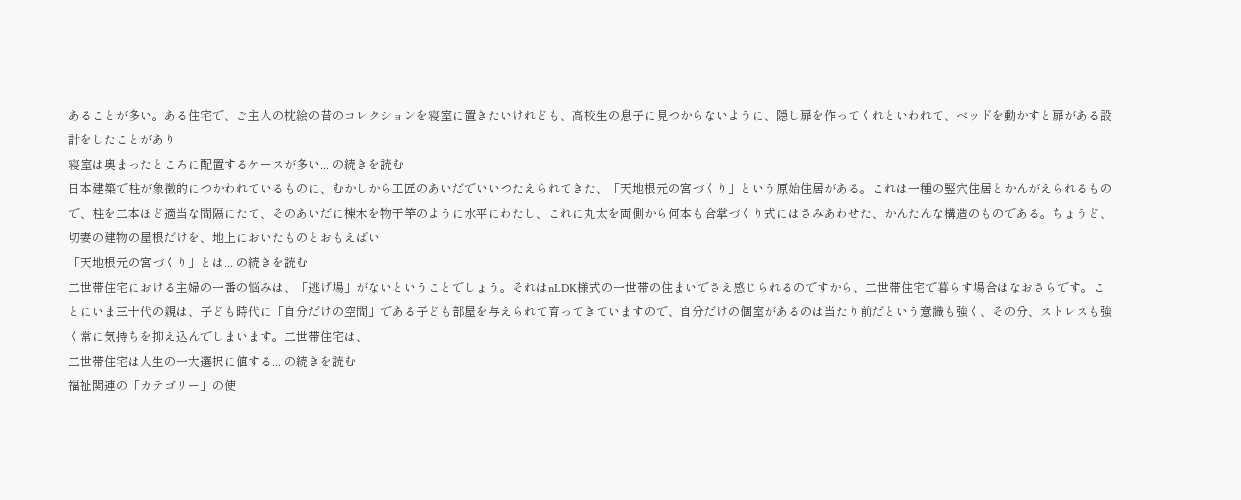あることが多い。ある住宅で、ご主人の枕絵の昔のコレクションを寝室に置きたいけれども、高校生の息子に見つからないように、隠し扉を作ってくれといわれて、ベッドを動かすと扉がある設計をしたことがあり
寝室は奥まったところに配置するケースが多い... の続きを読む
日本建築で柱が象徴的につかわれているものに、むかしから工匠のあいだでいいつたえられてきた、「天地根元の宮づくり」という原始住居がある。これは一種の竪穴住居とかんがえられるもので、柱を二本ほど適当な間隔にたて、そのあいだに棟木を物干竿のように水平にわたし、これに丸太を両側から何本も合掌づくり式にはさみあわせた、かんたんな構造のものである。ちょうど、切妻の建物の屋根だけを、地上においたものとおもえばい
「天地根元の宮づくり」とは... の続きを読む
二世帯住宅における主婦の一番の悩みは、「逃げ場」がないということでしょう。それはnLDK様式の一世帯の住まいでさえ感じられるのですから、二世帯住宅で暮らす場合はなおさらです。ことにいま三十代の親は、子ども時代に「自分だけの空間」である子ども部屋を与えられて育ってきていますので、自分だけの個室があるのは当たり前だという意識も強く、その分、ストレスも強く常に気持ちを抑え込んでしまいます。二世帯住宅は、
二世帯住宅は人生の一大選択に値する... の続きを読む
福祉関連の「カテゴリー」の使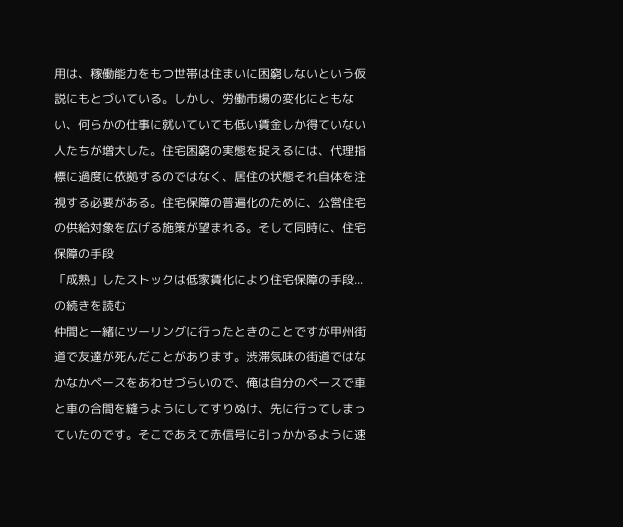用は、稼働能力をもつ世帯は住まいに困窮しないという仮説にもとづいている。しかし、労働市場の変化にともない、何らかの仕事に就いていても低い賃金しか得ていない人たちが増大した。住宅困窮の実態を捉えるには、代理指標に過度に依拠するのではなく、居住の状態それ自体を注視する必要がある。住宅保障の普遍化のために、公営住宅の供給対象を広げる施策が望まれる。そして同時に、住宅保障の手段
「成熟」したストックは低家賃化により住宅保障の手段... の続きを読む
仲間と一緒にツーリングに行ったときのことですが甲州街道で友達が死んだことがあります。渋滞気味の街道ではなかなかペースをあわせづらいので、俺は自分のペースで車と車の合間を縫うようにしてすりぬけ、先に行ってしまっていたのです。そこであえて赤信号に引っかかるように速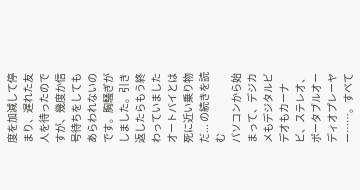度を加減して停まり、遅れた友人を待ったのですが、幾度か信号待ちをしてもあらわれないのです。胸騒ぎがしました。引き返したらもう終わっていました
オートバイとは死に近い乗り物だ... の続きを読む
パソコンから始まって、デジカメもデジタルビデオもカーナビ、ステレオ、ポータブルオーディオプレーヤー……。すべて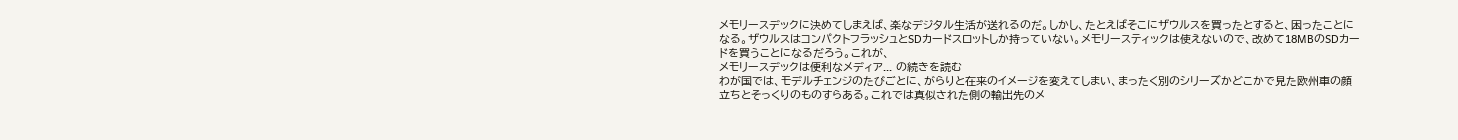メモリースデックに決めてしまえば、楽なデジタル生活が送れるのだ。しかし、たとえばそこにザウルスを買ったとすると、困ったことになる。ザウルスはコンパクトフラッシュとSDカードスロットしか持っていない。メモリースティックは使えないので、改めて18MBのSDカードを買うことになるだろう。これが、
メモリースデックは便利なメディア... の続きを読む
わが国では、モデルチェンジのたびごとに、がらりと在来のイメージを変えてしまい、まったく別のシリーズかどこかで見た欧州車の顔立ちとそっくりのものすらある。これでは真似された側の輸出先のメ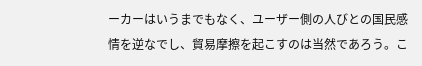ーカーはいうまでもなく、ユーザー側の人びとの国民感情を逆なでし、貿易摩擦を起こすのは当然であろう。こ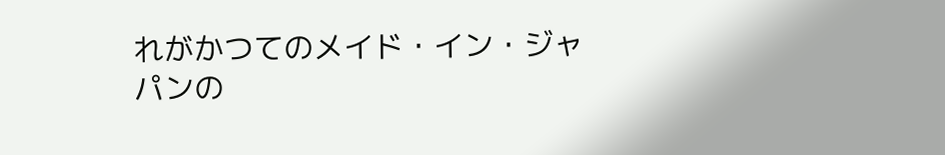れがかつてのメイド・イン・ジャパンの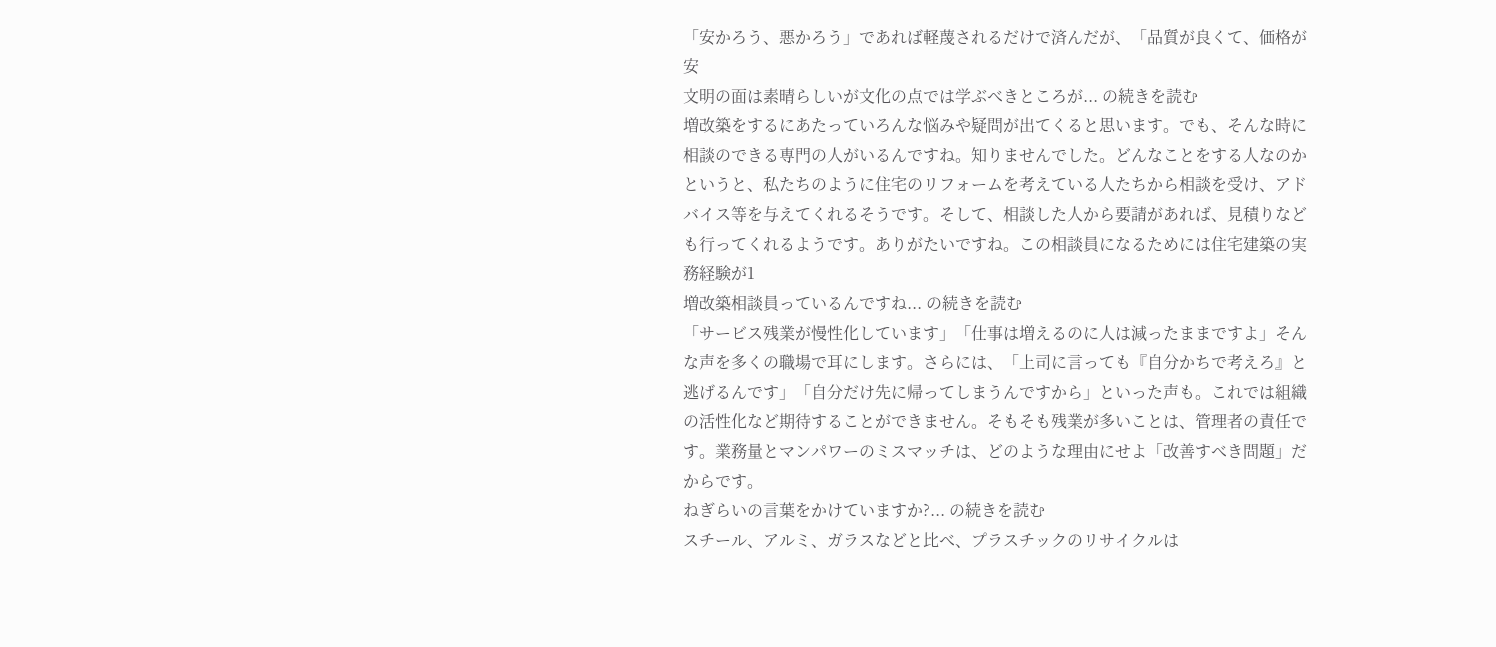「安かろう、悪かろう」であれば軽蔑されるだけで済んだが、「品質が良くて、価格が安
文明の面は素晴らしいが文化の点では学ぶべきところが... の続きを読む
増改築をするにあたっていろんな悩みや疑問が出てくると思います。でも、そんな時に相談のできる専門の人がいるんですね。知りませんでした。どんなことをする人なのかというと、私たちのように住宅のリフォームを考えている人たちから相談を受け、アドバイス等を与えてくれるそうです。そして、相談した人から要請があれば、見積りなども行ってくれるようです。ありがたいですね。この相談員になるためには住宅建築の実務経験が1
増改築相談員っているんですね... の続きを読む
「サービス残業が慢性化しています」「仕事は増えるのに人は減ったままですよ」そんな声を多くの職場で耳にします。さらには、「上司に言っても『自分かちで考えろ』と逃げるんです」「自分だけ先に帰ってしまうんですから」といった声も。これでは組織の活性化など期待することができません。そもそも残業が多いことは、管理者の責任です。業務量とマンパワーのミスマッチは、どのような理由にせよ「改善すべき問題」だからです。
ねぎらいの言葉をかけていますか?... の続きを読む
スチール、アルミ、ガラスなどと比べ、プラスチックのリサイクルは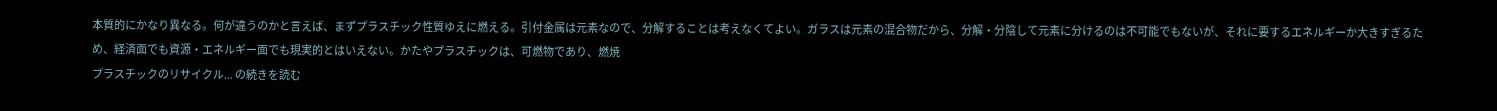本質的にかなり異なる。何が違うのかと言えば、まずプラスチック性質ゆえに燃える。引付金属は元素なので、分解することは考えなくてよい。ガラスは元素の混合物だから、分解・分陰して元素に分けるのは不可能でもないが、それに要するエネルギーか大きすぎるため、経済面でも資源・エネルギー面でも現実的とはいえない。かたやプラスチックは、可燃物であり、燃焼
プラスチックのリサイクル... の続きを読む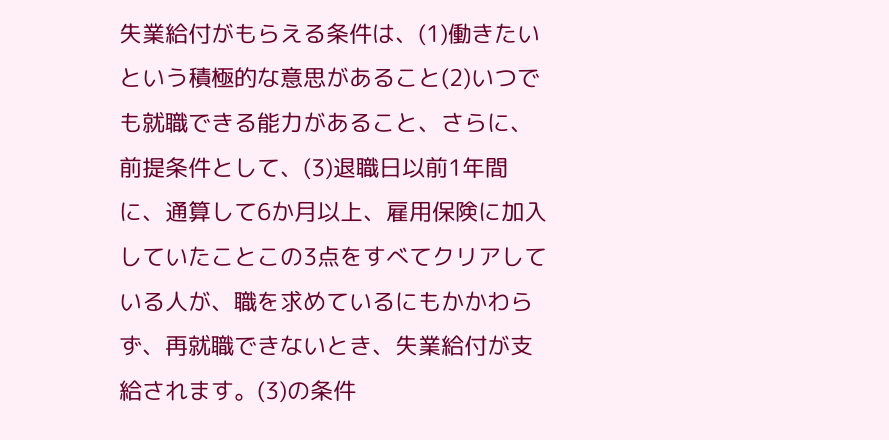失業給付がもらえる条件は、(1)働きたいという積極的な意思があること(2)いつでも就職できる能力があること、さらに、前提条件として、(3)退職日以前1年間に、通算して6か月以上、雇用保険に加入していたことこの3点をすべてクリアしている人が、職を求めているにもかかわらず、再就職できないとき、失業給付が支給されます。(3)の条件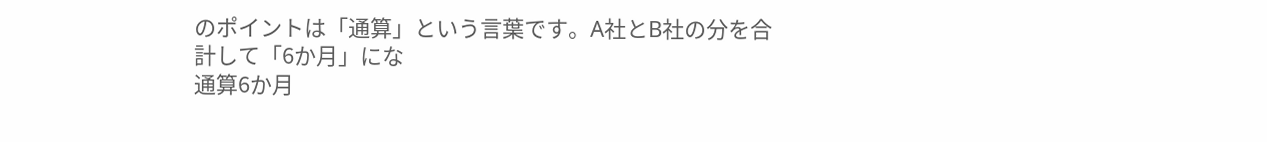のポイントは「通算」という言葉です。A社とB社の分を合計して「6か月」にな
通算6か月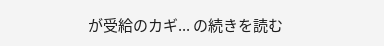が受給のカギ... の続きを読む